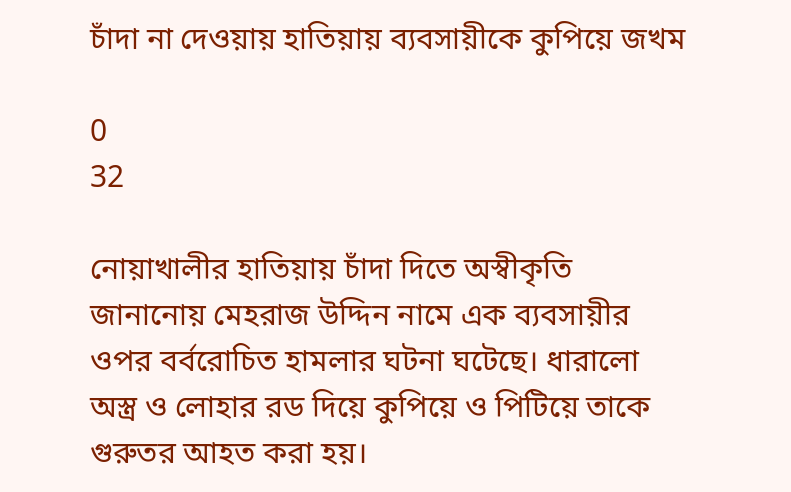চাঁদা না দেওয়ায় হাতিয়ায় ব্যবসায়ীকে কুপিয়ে জখম

0
32

নোয়াখালীর হাতিয়ায় চাঁদা দিতে অস্বীকৃতি জানানোয় মেহরাজ উদ্দিন নামে এক ব্যবসায়ীর ওপর বর্বরোচিত হামলার ঘটনা ঘটেছে। ধারালো অস্ত্র ও লোহার রড দিয়ে কুপিয়ে ও পিটিয়ে তাকে গুরুতর আহত করা হয়।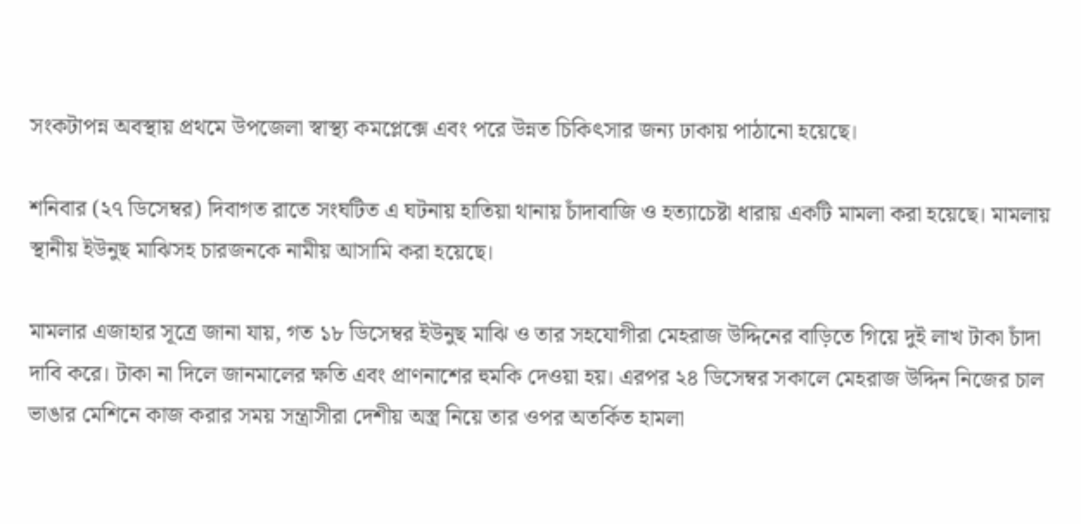সংকটাপন্ন অবস্থায় প্রথমে উপজেলা স্বাস্থ্য কমপ্লেক্সে এবং পরে উন্নত চিকিৎসার জন্য ঢাকায় পাঠানো হয়েছে।

শনিবার (২৭ ডিসেম্বর) দিবাগত রাতে সংঘটিত এ ঘটনায় হাতিয়া থানায় চাঁদাবাজি ও হত্যাচেষ্টা ধারায় একটি মামলা করা হয়েছে। মামলায় স্থানীয় ইউনুছ মাঝিসহ চারজনকে নামীয় আসামি করা হয়েছে।

মামলার এজাহার সূত্রে জানা যায়, গত ১৮ ডিসেম্বর ইউনুছ মাঝি ও তার সহযোগীরা মেহরাজ উদ্দিনের বাড়িতে গিয়ে দুই লাখ টাকা চাঁদা দাবি করে। টাকা না দিলে জানমালের ক্ষতি এবং প্রাণনাশের হুমকি দেওয়া হয়। এরপর ২৪ ডিসেম্বর সকালে মেহরাজ উদ্দিন নিজের চাল ভাঙার মেশিনে কাজ করার সময় সন্ত্রাসীরা দেশীয় অস্ত্র নিয়ে তার ওপর অতর্কিত হামলা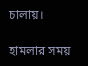চালায়।

হামলার সময়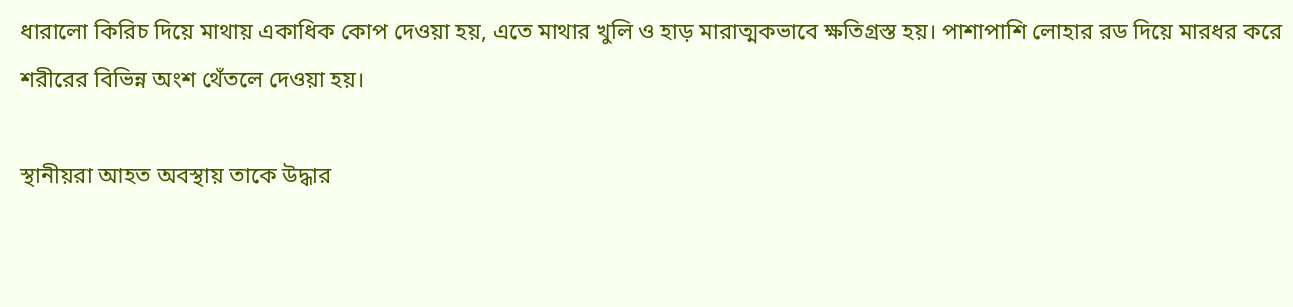ধারালো কিরিচ দিয়ে মাথায় একাধিক কোপ দেওয়া হয়, এতে মাথার খুলি ও হাড় মারাত্মকভাবে ক্ষতিগ্রস্ত হয়। পাশাপাশি লোহার রড দিয়ে মারধর করে শরীরের বিভিন্ন অংশ থেঁতলে দেওয়া হয়।

স্থানীয়রা আহত অবস্থায় তাকে উদ্ধার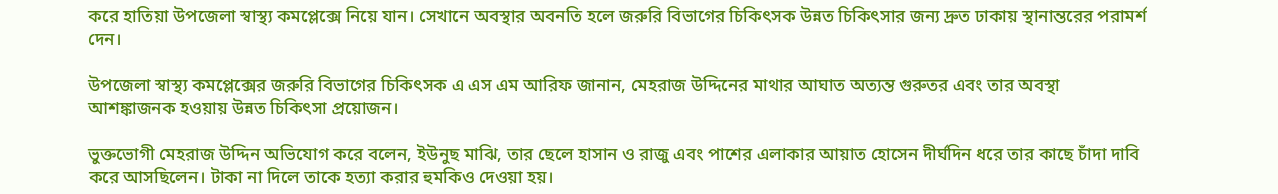করে হাতিয়া উপজেলা স্বাস্থ্য কমপ্লেক্সে নিয়ে যান। সেখানে অবস্থার অবনতি হলে জরুরি বিভাগের চিকিৎসক উন্নত চিকিৎসার জন্য দ্রুত ঢাকায় স্থানান্তরের পরামর্শ দেন।

উপজেলা স্বাস্থ্য কমপ্লেক্সের জরুরি বিভাগের চিকিৎসক এ এস এম আরিফ জানান, মেহরাজ উদ্দিনের মাথার আঘাত অত্যন্ত গুরুতর এবং তার অবস্থা আশঙ্কাজনক হওয়ায় উন্নত চিকিৎসা প্রয়োজন।

ভুক্তভোগী মেহরাজ উদ্দিন অভিযোগ করে বলেন, ইউনুছ মাঝি, তার ছেলে হাসান ও রাজু এবং পাশের এলাকার আয়াত হোসেন দীর্ঘদিন ধরে তার কাছে চাঁদা দাবি করে আসছিলেন। টাকা না দিলে তাকে হত্যা করার হুমকিও দেওয়া হয়।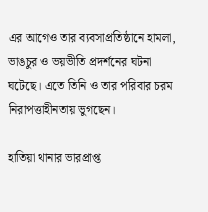এর আগেও তার ব্যবসাপ্রতিষ্ঠানে হামলা, ভাঙচুর ও ভয়ভীতি প্রদর্শনের ঘটনা ঘটেছে। এতে তিনি ও তার পরিবার চরম নিরাপত্তাহীনতায় ভুগছেন।

হাতিয়া থানার ভারপ্রাপ্ত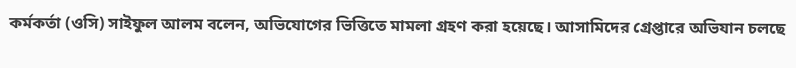কর্মকর্তা (ওসি) সাইফুল আলম বলেন, অভিযোগের ভিত্তিতে মামলা গ্রহণ করা হয়েছে। আসামিদের গ্রেপ্তারে অভিযান চলছে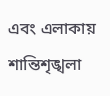এবং এলাকায় শান্তিশৃঙ্খলা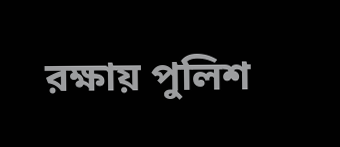রক্ষায় পুলিশ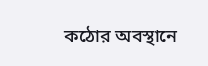কঠোর অবস্থানে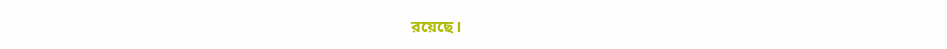রয়েছে।